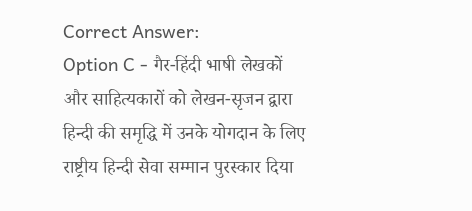Correct Answer:
Option C - गैर-हिंदी भाषी लेखकों और साहित्यकारों को लेखन-सृजन द्वारा हिन्दी की समृद्धि में उनके योगदान के लिए राष्ट्रीय हिन्दी सेवा सम्मान पुरस्कार दिया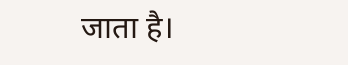जाता है।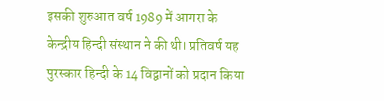इसकी शुरुआत वर्ष 1989 में आगरा के केन्द्रीय हिन्दी संस्थान ने की थी। प्रतिवर्ष यह पुरस्कार हिन्दी के 14 विद्वानों को प्रदान किया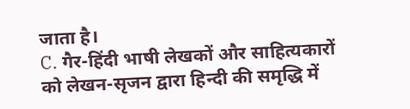जाता है।
C. गैर-हिंदी भाषी लेखकों और साहित्यकारों को लेखन-सृजन द्वारा हिन्दी की समृद्धि में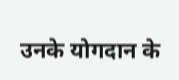उनके योगदान के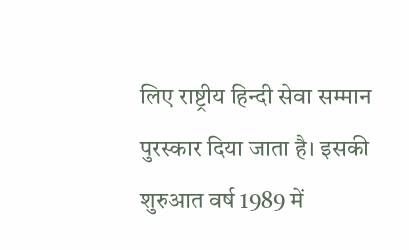लिए राष्ट्रीय हिन्दी सेवा सम्मान पुरस्कार दिया जाता है। इसकी शुरुआत वर्ष 1989 में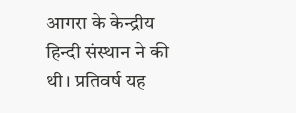आगरा के केन्द्रीय हिन्दी संस्थान ने की थी। प्रतिवर्ष यह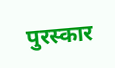पुरस्कार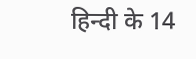हिन्दी के 14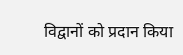विद्वानों को प्रदान किया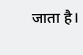जाता है।